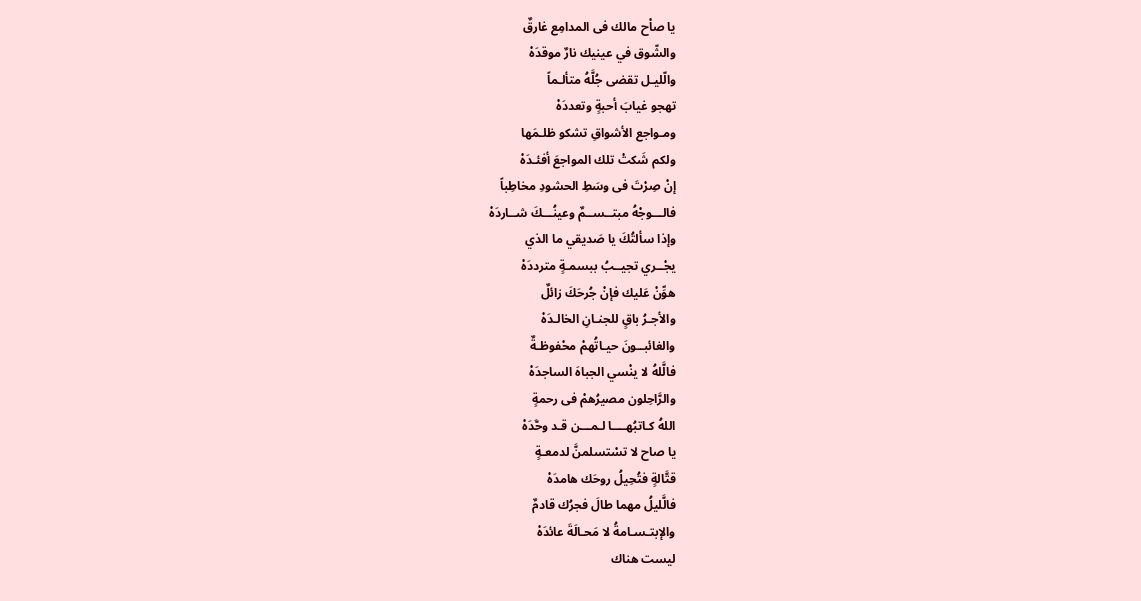يا صاْح مالك فى المدامِع غارقٌ
والشّوق في عينيك نارٌ موقدَهْ
والّليـل تقضى جُلَّهُ متألـماً
تهجو غيابَ أحبةٍ وتعددَهْ
ومـواجع الأشواقِ تشكو ظلـمَها
ولكم شَكتْ تلك المواجعَ أفئـدَهْ
إنْ صِرْتَ فى وسَطِ الحشودِ مخاطِباً
فالـــوجْهُ مبتــســمٌ وعينُـــكَ شــاردَهْ
وإذا سألتُكَ يا صَديقي ما الذي
يجْــري تجيــبُ ببسمـةٍ مترددَهْ
هوِّنْ عَليك فإنْ جُرحَكَ زائلٌ
والأجـرُ باقٍ للجنـانِ الخالـدَهْ
والغائبــونَ حيـاتُهمْ محْفوظـةٌ
فالَّلهُ لا ينْسي الجباهَ الساجدَهْ
والرَّاحِلون مصيرُهمْ فى رحمةٍ
اللهُ كـاتبُهــــا لـمـــن قـد وحَّدَهْ
يا صاح لا تسْتسلمنَّ لدمعـةٍ
قتَّالةٍ فتُحِيلُ روحَك هامدَهْ
فالَّليلُ مهما طالَ فجرُك قادمٌ
والإبتـسـامةُ لا مَحـالَةَ عائدَهْ
ليست هناك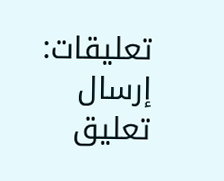تعليقات:
إرسال تعليق